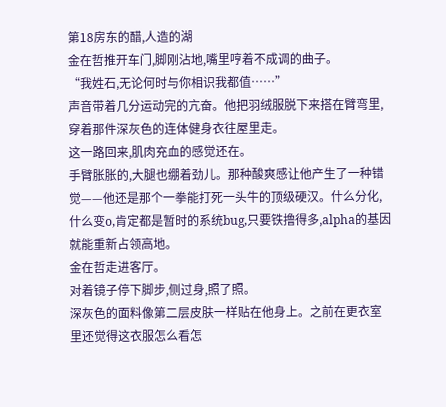第18房东的醋,人造的湖
金在哲推开车门,脚刚沾地,嘴里哼着不成调的曲子。
“我姓石,无论何时与你相识我都值……”
声音带着几分运动完的亢奋。他把羽绒服脱下来搭在臂弯里,穿着那件深灰色的连体健身衣往屋里走。
这一路回来,肌肉充血的感觉还在。
手臂胀胀的,大腿也绷着劲儿。那种酸爽感让他产生了一种错觉——他还是那个一拳能打死一头牛的顶级硬汉。什么分化,什么变o,肯定都是暂时的系统bug,只要铁撸得多,alpha的基因就能重新占领高地。
金在哲走进客厅。
对着镜子停下脚步,侧过身,照了照。
深灰色的面料像第二层皮肤一样贴在他身上。之前在更衣室里还觉得这衣服怎么看怎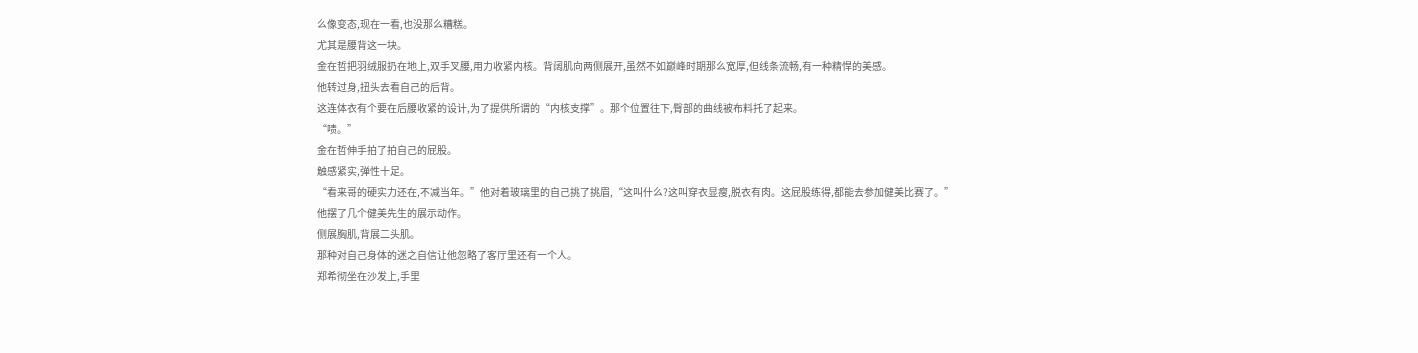么像变态,现在一看,也没那么糟糕。
尤其是腰背这一块。
金在哲把羽绒服扔在地上,双手叉腰,用力收紧内核。背阔肌向两侧展开,虽然不如巅峰时期那么宽厚,但线条流畅,有一种精悍的美感。
他转过身,扭头去看自己的后背。
这连体衣有个要在后腰收紧的设计,为了提供所谓的“内核支撑”。那个位置往下,臀部的曲线被布料托了起来。
“啧。”
金在哲伸手拍了拍自己的屁股。
触感紧实,弹性十足。
“看来哥的硬实力还在,不减当年。”他对着玻璃里的自己挑了挑眉,“这叫什么?这叫穿衣显瘦,脱衣有肉。这屁股练得,都能去参加健美比赛了。”
他摆了几个健美先生的展示动作。
侧展胸肌,背展二头肌。
那种对自己身体的迷之自信让他忽略了客厅里还有一个人。
郑希彻坐在沙发上,手里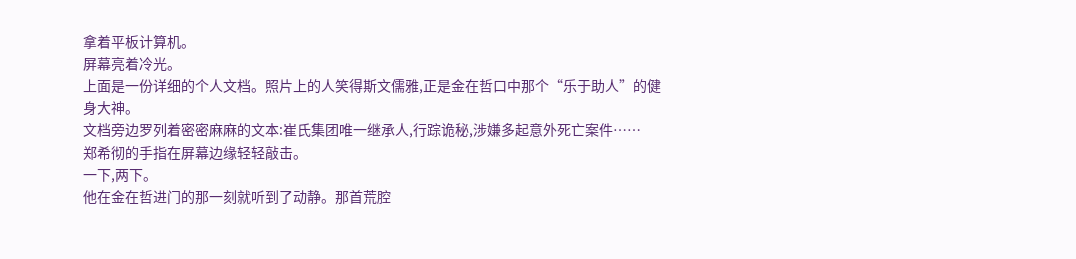拿着平板计算机。
屏幕亮着冷光。
上面是一份详细的个人文档。照片上的人笑得斯文儒雅,正是金在哲口中那个“乐于助人”的健身大神。
文档旁边罗列着密密麻麻的文本:崔氏集团唯一继承人,行踪诡秘,涉嫌多起意外死亡案件……
郑希彻的手指在屏幕边缘轻轻敲击。
一下,两下。
他在金在哲进门的那一刻就听到了动静。那首荒腔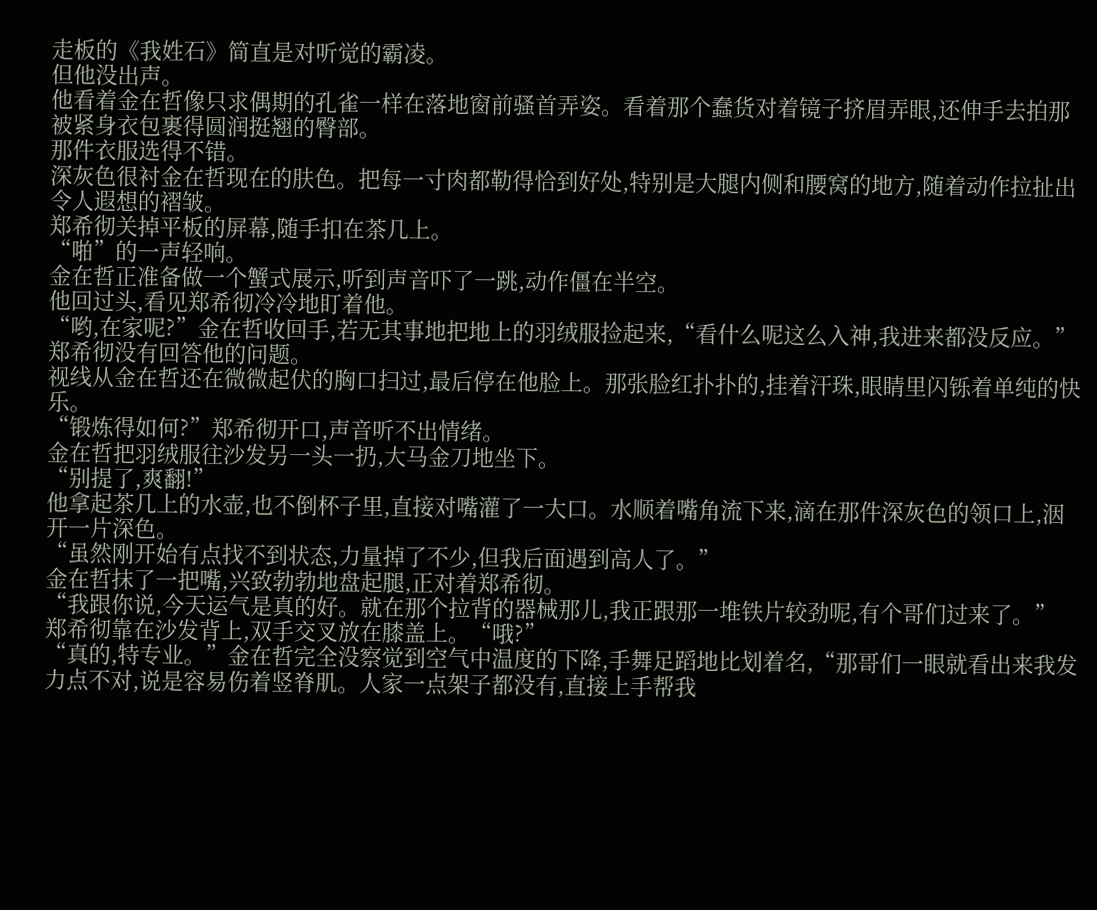走板的《我姓石》简直是对听觉的霸凌。
但他没出声。
他看着金在哲像只求偶期的孔雀一样在落地窗前骚首弄姿。看着那个蠢货对着镜子挤眉弄眼,还伸手去拍那被紧身衣包裹得圆润挺翘的臀部。
那件衣服选得不错。
深灰色很衬金在哲现在的肤色。把每一寸肉都勒得恰到好处,特别是大腿内侧和腰窝的地方,随着动作拉扯出令人遐想的褶皱。
郑希彻关掉平板的屏幕,随手扣在茶几上。
“啪”的一声轻响。
金在哲正准备做一个蟹式展示,听到声音吓了一跳,动作僵在半空。
他回过头,看见郑希彻冷冷地盯着他。
“哟,在家呢?”金在哲收回手,若无其事地把地上的羽绒服捡起来,“看什么呢这么入神,我进来都没反应。”
郑希彻没有回答他的问题。
视线从金在哲还在微微起伏的胸口扫过,最后停在他脸上。那张脸红扑扑的,挂着汗珠,眼睛里闪铄着单纯的快乐。
“锻炼得如何?”郑希彻开口,声音听不出情绪。
金在哲把羽绒服往沙发另一头一扔,大马金刀地坐下。
“别提了,爽翻!”
他拿起茶几上的水壶,也不倒杯子里,直接对嘴灌了一大口。水顺着嘴角流下来,滴在那件深灰色的领口上,洇开一片深色。
“虽然刚开始有点找不到状态,力量掉了不少,但我后面遇到高人了。”
金在哲抹了一把嘴,兴致勃勃地盘起腿,正对着郑希彻。
“我跟你说,今天运气是真的好。就在那个拉背的器械那儿,我正跟那一堆铁片较劲呢,有个哥们过来了。”
郑希彻靠在沙发背上,双手交叉放在膝盖上。“哦?”
“真的,特专业。”金在哲完全没察觉到空气中温度的下降,手舞足蹈地比划着名,“那哥们一眼就看出来我发力点不对,说是容易伤着竖脊肌。人家一点架子都没有,直接上手帮我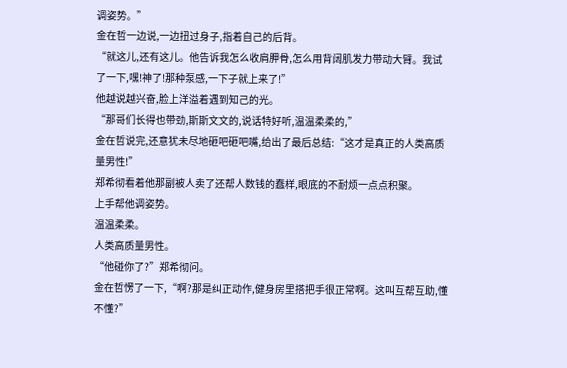调姿势。”
金在哲一边说,一边扭过身子,指着自己的后背。
“就这儿,还有这儿。他告诉我怎么收肩胛骨,怎么用背阔肌发力带动大臂。我试了一下,嘿!神了!那种泵感,一下子就上来了!”
他越说越兴奋,脸上洋溢着遇到知己的光。
“那哥们长得也带劲,斯斯文文的,说话特好听,温温柔柔的,”
金在哲说完,还意犹未尽地砸吧砸吧嘴,给出了最后总结:“这才是真正的人类高质量男性!”
郑希彻看着他那副被人卖了还帮人数钱的蠢样,眼底的不耐烦一点点积聚。
上手帮他调姿势。
温温柔柔。
人类高质量男性。
“他碰你了?”郑希彻问。
金在哲愣了一下,“啊?那是纠正动作,健身房里搭把手很正常啊。这叫互帮互助,懂不懂?”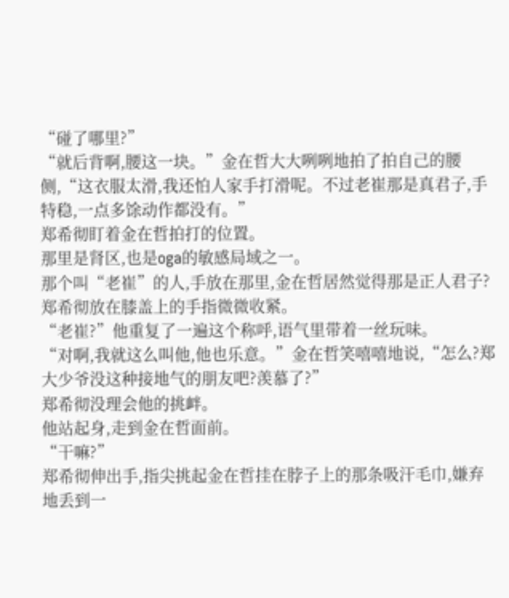“碰了哪里?”
“就后背啊,腰这一块。”金在哲大大咧咧地拍了拍自己的腰侧,“这衣服太滑,我还怕人家手打滑呢。不过老崔那是真君子,手特稳,一点多馀动作都没有。”
郑希彻盯着金在哲拍打的位置。
那里是肾区,也是oga的敏感局域之一。
那个叫“老崔”的人,手放在那里,金在哲居然觉得那是正人君子?
郑希彻放在膝盖上的手指微微收紧。
“老崔?”他重复了一遍这个称呼,语气里带着一丝玩味。
“对啊,我就这么叫他,他也乐意。”金在哲笑嘻嘻地说,“怎么?郑大少爷没这种接地气的朋友吧?羡慕了?”
郑希彻没理会他的挑衅。
他站起身,走到金在哲面前。
“干嘛?”
郑希彻伸出手,指尖挑起金在哲挂在脖子上的那条吸汗毛巾,嫌弃地丢到一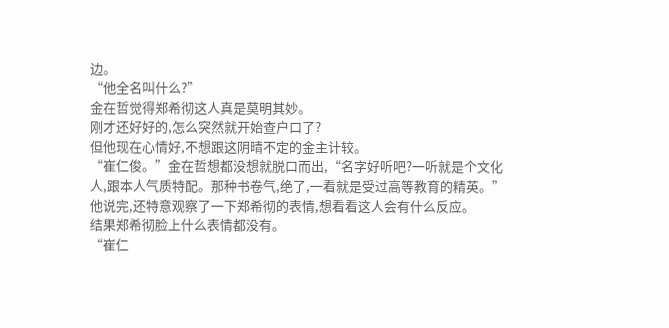边。
“他全名叫什么?”
金在哲觉得郑希彻这人真是莫明其妙。
刚才还好好的,怎么突然就开始查户口了?
但他现在心情好,不想跟这阴晴不定的金主计较。
“崔仁俊。”金在哲想都没想就脱口而出,“名字好听吧?一听就是个文化人,跟本人气质特配。那种书卷气,绝了,一看就是受过高等教育的精英。”
他说完,还特意观察了一下郑希彻的表情,想看看这人会有什么反应。
结果郑希彻脸上什么表情都没有。
“崔仁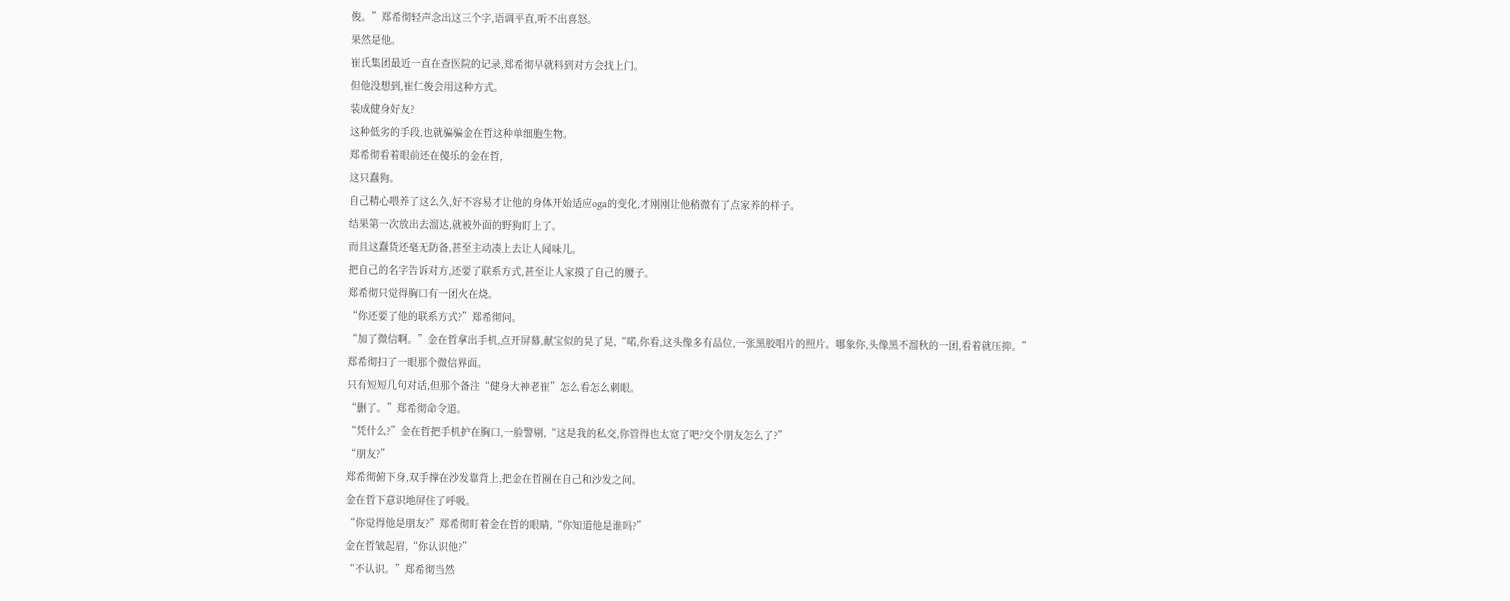俊。”郑希彻轻声念出这三个字,语调平直,听不出喜怒。
果然是他。
崔氏集团最近一直在查医院的记录,郑希彻早就料到对方会找上门。
但他没想到,崔仁俊会用这种方式。
装成健身好友?
这种低劣的手段,也就骗骗金在哲这种单细胞生物。
郑希彻看着眼前还在傻乐的金在哲,
这只蠢狗。
自己精心喂养了这么久,好不容易才让他的身体开始适应oga的变化,才刚刚让他稍微有了点家养的样子。
结果第一次放出去溜达,就被外面的野狗盯上了。
而且这蠢货还毫无防备,甚至主动凑上去让人闻味儿。
把自己的名字告诉对方,还要了联系方式,甚至让人家摸了自己的腰子。
郑希彻只觉得胸口有一团火在烧。
“你还要了他的联系方式?”郑希彻问。
“加了微信啊。”金在哲拿出手机,点开屏幕,献宝似的晃了晃,“喏,你看,这头像多有品位,一张黑胶唱片的照片。哪象你,头像黑不溜秋的一团,看着就压抑。”
郑希彻扫了一眼那个微信界面。
只有短短几句对话,但那个备注“健身大神老崔”怎么看怎么刺眼。
“删了。”郑希彻命令道。
“凭什么?”金在哲把手机护在胸口,一脸警剔,“这是我的私交,你管得也太宽了吧?交个朋友怎么了?”
“朋友?”
郑希彻俯下身,双手撑在沙发靠背上,把金在哲圈在自己和沙发之间。
金在哲下意识地屏住了呼吸。
“你觉得他是朋友?”郑希彻盯着金在哲的眼睛,“你知道他是谁吗?”
金在哲皱起眉,“你认识他?”
“不认识。”郑希彻当然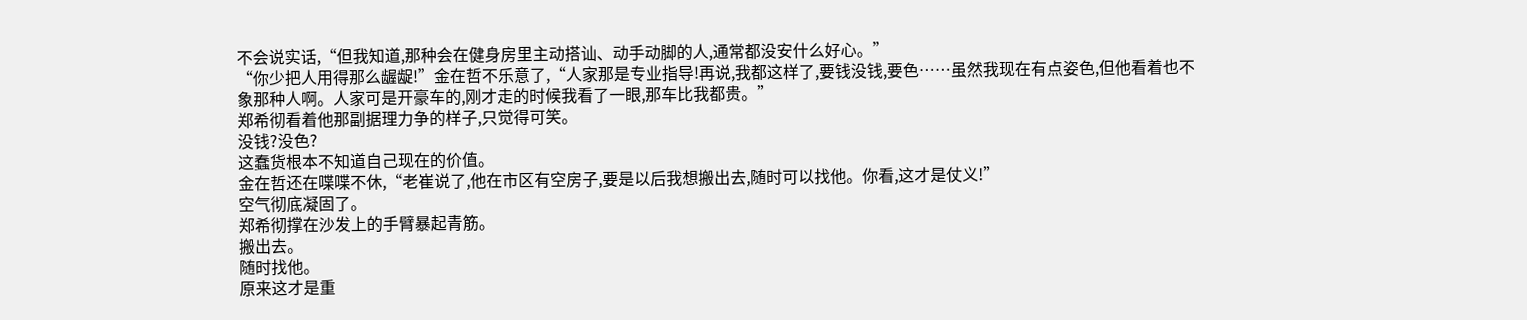不会说实话,“但我知道,那种会在健身房里主动搭讪、动手动脚的人,通常都没安什么好心。”
“你少把人用得那么龌龊!”金在哲不乐意了,“人家那是专业指导!再说,我都这样了,要钱没钱,要色……虽然我现在有点姿色,但他看着也不象那种人啊。人家可是开豪车的,刚才走的时候我看了一眼,那车比我都贵。”
郑希彻看着他那副据理力争的样子,只觉得可笑。
没钱?没色?
这蠢货根本不知道自己现在的价值。
金在哲还在喋喋不休,“老崔说了,他在市区有空房子,要是以后我想搬出去,随时可以找他。你看,这才是仗义!”
空气彻底凝固了。
郑希彻撑在沙发上的手臂暴起青筋。
搬出去。
随时找他。
原来这才是重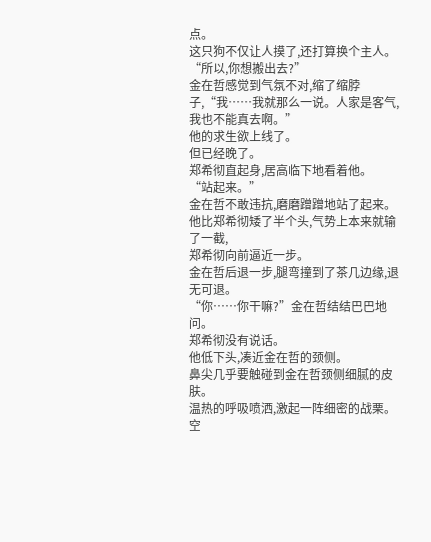点。
这只狗不仅让人摸了,还打算换个主人。
“所以,你想搬出去?”
金在哲感觉到气氛不对,缩了缩脖子,“我……我就那么一说。人家是客气,我也不能真去啊。”
他的求生欲上线了。
但已经晚了。
郑希彻直起身,居高临下地看着他。
“站起来。”
金在哲不敢违抗,磨磨蹭蹭地站了起来。
他比郑希彻矮了半个头,气势上本来就输了一截,
郑希彻向前逼近一步。
金在哲后退一步,腿弯撞到了茶几边缘,退无可退。
“你……你干嘛?”金在哲结结巴巴地问。
郑希彻没有说话。
他低下头,凑近金在哲的颈侧。
鼻尖几乎要触碰到金在哲颈侧细腻的皮肤。
温热的呼吸喷洒,激起一阵细密的战栗。
空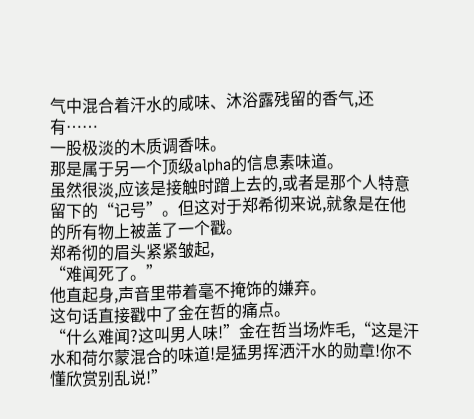气中混合着汗水的咸味、沐浴露残留的香气,还有……
一股极淡的木质调香味。
那是属于另一个顶级alpha的信息素味道。
虽然很淡,应该是接触时蹭上去的,或者是那个人特意留下的“记号”。但这对于郑希彻来说,就象是在他的所有物上被盖了一个戳。
郑希彻的眉头紧紧皱起,
“难闻死了。”
他直起身,声音里带着毫不掩饰的嫌弃。
这句话直接戳中了金在哲的痛点。
“什么难闻?这叫男人味!”金在哲当场炸毛,“这是汗水和荷尔蒙混合的味道!是猛男挥洒汗水的勋章!你不懂欣赏别乱说!”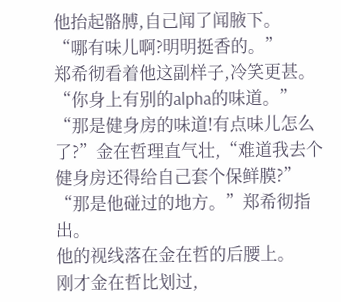他抬起骼膊,自己闻了闻腋下。
“哪有味儿啊?明明挺香的。”
郑希彻看着他这副样子,冷笑更甚。
“你身上有别的alpha的味道。”
“那是健身房的味道!有点味儿怎么了?”金在哲理直气壮,“难道我去个健身房还得给自己套个保鲜膜?”
“那是他碰过的地方。”郑希彻指出。
他的视线落在金在哲的后腰上。
刚才金在哲比划过,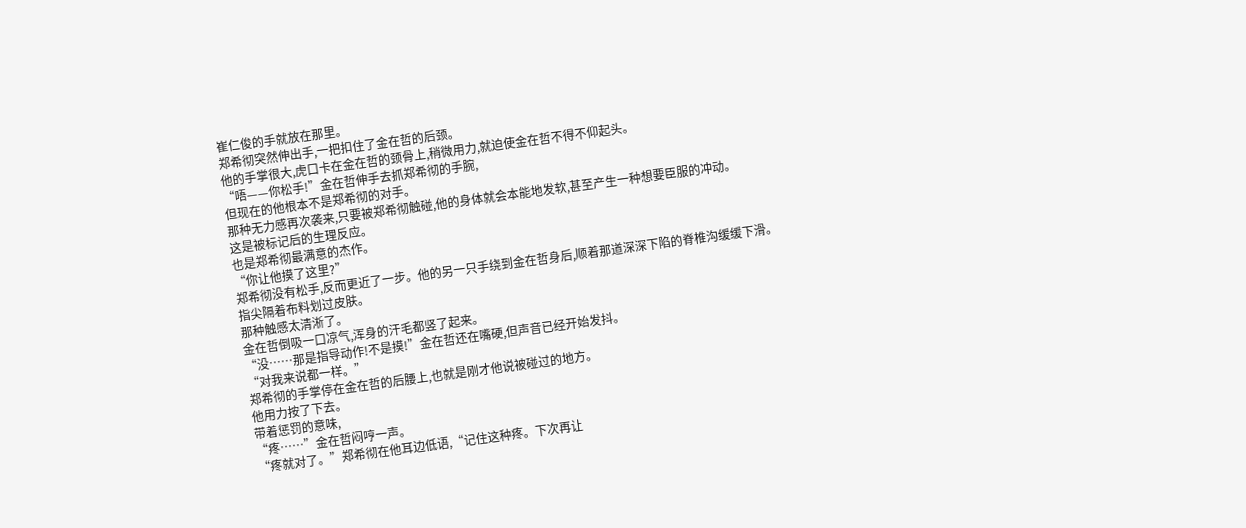崔仁俊的手就放在那里。
郑希彻突然伸出手,一把扣住了金在哲的后颈。
他的手掌很大,虎口卡在金在哲的颈骨上,稍微用力,就迫使金在哲不得不仰起头。
“唔——你松手!”金在哲伸手去抓郑希彻的手腕,
但现在的他根本不是郑希彻的对手。
那种无力感再次袭来,只要被郑希彻触碰,他的身体就会本能地发软,甚至产生一种想要臣服的冲动。
这是被标记后的生理反应。
也是郑希彻最满意的杰作。
“你让他摸了这里?”
郑希彻没有松手,反而更近了一步。他的另一只手绕到金在哲身后,顺着那道深深下陷的脊椎沟缓缓下滑。
指尖隔着布料划过皮肤。
那种触感太清淅了。
金在哲倒吸一口凉气,浑身的汗毛都竖了起来。
“没……那是指导动作!不是摸!”金在哲还在嘴硬,但声音已经开始发抖。
“对我来说都一样。”
郑希彻的手掌停在金在哲的后腰上,也就是刚才他说被碰过的地方。
他用力按了下去。
带着惩罚的意味,
“疼……”金在哲闷哼一声。
“疼就对了。”郑希彻在他耳边低语,“记住这种疼。下次再让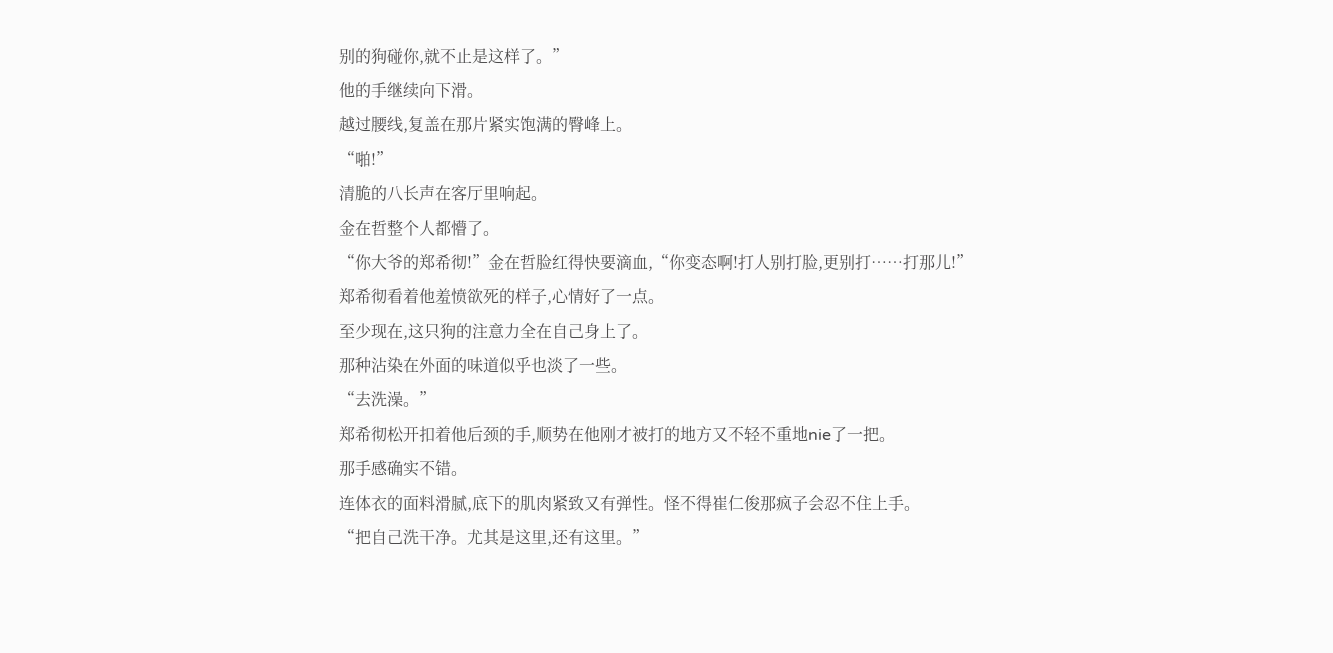别的狗碰你,就不止是这样了。”
他的手继续向下滑。
越过腰线,复盖在那片紧实饱满的臀峰上。
“啪!”
清脆的八长声在客厅里响起。
金在哲整个人都懵了。
“你大爷的郑希彻!”金在哲脸红得快要滴血,“你变态啊!打人别打脸,更别打……打那儿!”
郑希彻看着他羞愤欲死的样子,心情好了一点。
至少现在,这只狗的注意力全在自己身上了。
那种沾染在外面的味道似乎也淡了一些。
“去洗澡。”
郑希彻松开扣着他后颈的手,顺势在他刚才被打的地方又不轻不重地nie了一把。
那手感确实不错。
连体衣的面料滑腻,底下的肌肉紧致又有弹性。怪不得崔仁俊那疯子会忍不住上手。
“把自己洗干净。尤其是这里,还有这里。”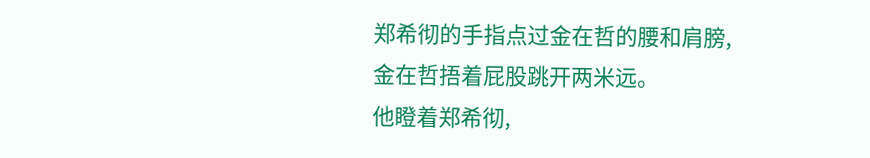郑希彻的手指点过金在哲的腰和肩膀,
金在哲捂着屁股跳开两米远。
他瞪着郑希彻,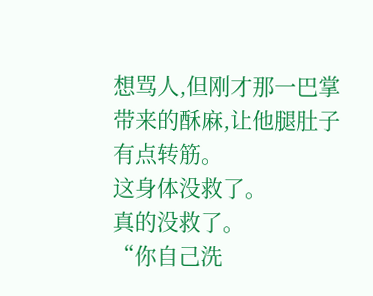想骂人,但刚才那一巴掌带来的酥麻,让他腿肚子有点转筋。
这身体没救了。
真的没救了。
“你自己洗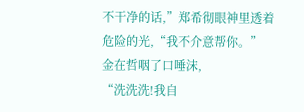不干净的话,”郑希彻眼神里透着危险的光,“我不介意帮你。”
金在哲咽了口唾沫,
“洗洗洗!我自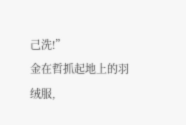己洗!”
金在哲抓起地上的羽绒服,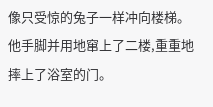像只受惊的兔子一样冲向楼梯。
他手脚并用地窜上了二楼,重重地摔上了浴室的门。